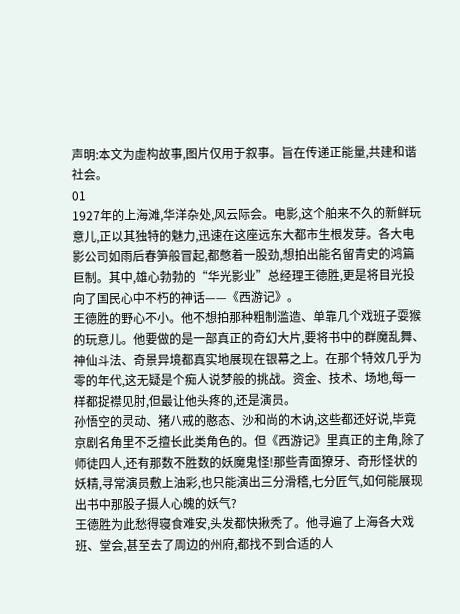声明:本文为虚构故事,图片仅用于叙事。旨在传递正能量,共建和谐社会。
01
1927年的上海滩,华洋杂处,风云际会。电影,这个舶来不久的新鲜玩意儿,正以其独特的魅力,迅速在这座远东大都市生根发芽。各大电影公司如雨后春笋般冒起,都憋着一股劲,想拍出能名留青史的鸿篇巨制。其中,雄心勃勃的“华光影业”总经理王德胜,更是将目光投向了国民心中不朽的神话——《西游记》。
王德胜的野心不小。他不想拍那种粗制滥造、单靠几个戏班子耍猴的玩意儿。他要做的是一部真正的奇幻大片,要将书中的群魔乱舞、神仙斗法、奇景异境都真实地展现在银幕之上。在那个特效几乎为零的年代,这无疑是个痴人说梦般的挑战。资金、技术、场地,每一样都捉襟见肘,但最让他头疼的,还是演员。
孙悟空的灵动、猪八戒的憨态、沙和尚的木讷,这些都还好说,毕竟京剧名角里不乏擅长此类角色的。但《西游记》里真正的主角,除了师徒四人,还有那数不胜数的妖魔鬼怪!那些青面獠牙、奇形怪状的妖精,寻常演员敷上油彩,也只能演出三分滑稽,七分匠气,如何能展现出书中那股子摄人心魄的妖气?
王德胜为此愁得寝食难安,头发都快揪秃了。他寻遍了上海各大戏班、堂会,甚至去了周边的州府,都找不到合适的人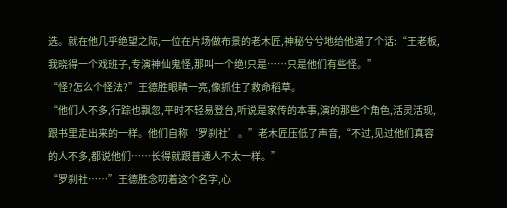选。就在他几乎绝望之际,一位在片场做布景的老木匠,神秘兮兮地给他递了个话:“王老板,我晓得一个戏班子,专演神仙鬼怪,那叫一个绝!只是……只是他们有些怪。”
“怪?怎么个怪法?”王德胜眼睛一亮,像抓住了救命稻草。
“他们人不多,行踪也飘忽,平时不轻易登台,听说是家传的本事,演的那些个角色,活灵活现,跟书里走出来的一样。他们自称‘罗刹社’。”老木匠压低了声音,“不过,见过他们真容的人不多,都说他们……长得就跟普通人不太一样。”
“罗刹社……”王德胜念叨着这个名字,心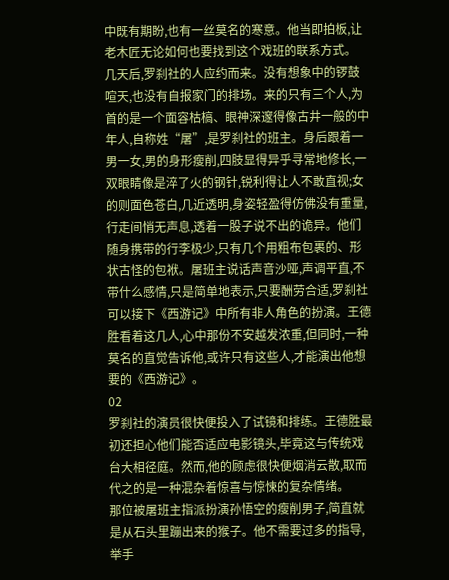中既有期盼,也有一丝莫名的寒意。他当即拍板,让老木匠无论如何也要找到这个戏班的联系方式。
几天后,罗刹社的人应约而来。没有想象中的锣鼓喧天,也没有自报家门的排场。来的只有三个人,为首的是一个面容枯槁、眼神深邃得像古井一般的中年人,自称姓“屠”,是罗刹社的班主。身后跟着一男一女,男的身形瘦削,四肢显得异乎寻常地修长,一双眼睛像是淬了火的钢针,锐利得让人不敢直视;女的则面色苍白,几近透明,身姿轻盈得仿佛没有重量,行走间悄无声息,透着一股子说不出的诡异。他们随身携带的行李极少,只有几个用粗布包裹的、形状古怪的包袱。屠班主说话声音沙哑,声调平直,不带什么感情,只是简单地表示,只要酬劳合适,罗刹社可以接下《西游记》中所有非人角色的扮演。王德胜看着这几人,心中那份不安越发浓重,但同时,一种莫名的直觉告诉他,或许只有这些人,才能演出他想要的《西游记》。
02
罗刹社的演员很快便投入了试镜和排练。王德胜最初还担心他们能否适应电影镜头,毕竟这与传统戏台大相径庭。然而,他的顾虑很快便烟消云散,取而代之的是一种混杂着惊喜与惊悚的复杂情绪。
那位被屠班主指派扮演孙悟空的瘦削男子,简直就是从石头里蹦出来的猴子。他不需要过多的指导,举手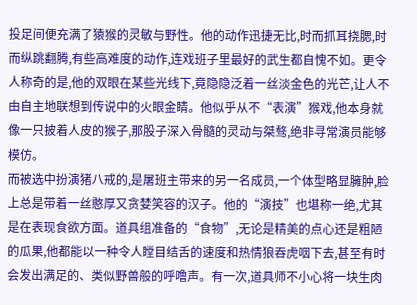投足间便充满了猿猴的灵敏与野性。他的动作迅捷无比,时而抓耳挠腮,时而纵跳翻腾,有些高难度的动作,连戏班子里最好的武生都自愧不如。更令人称奇的是,他的双眼在某些光线下,竟隐隐泛着一丝淡金色的光芒,让人不由自主地联想到传说中的火眼金睛。他似乎从不“表演”猴戏,他本身就像一只披着人皮的猴子,那股子深入骨髓的灵动与桀骜,绝非寻常演员能够模仿。
而被选中扮演猪八戒的,是屠班主带来的另一名成员,一个体型略显臃肿,脸上总是带着一丝憨厚又贪婪笑容的汉子。他的“演技”也堪称一绝,尤其是在表现食欲方面。道具组准备的“食物”,无论是精美的点心还是粗陋的瓜果,他都能以一种令人瞠目结舌的速度和热情狼吞虎咽下去,甚至有时会发出满足的、类似野兽般的呼噜声。有一次,道具师不小心将一块生肉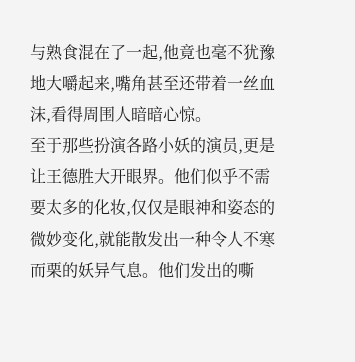与熟食混在了一起,他竟也毫不犹豫地大嚼起来,嘴角甚至还带着一丝血沫,看得周围人暗暗心惊。
至于那些扮演各路小妖的演员,更是让王德胜大开眼界。他们似乎不需要太多的化妆,仅仅是眼神和姿态的微妙变化,就能散发出一种令人不寒而栗的妖异气息。他们发出的嘶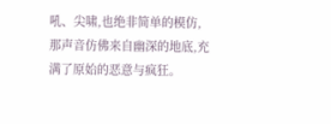吼、尖啸,也绝非简单的模仿,那声音仿佛来自幽深的地底,充满了原始的恶意与疯狂。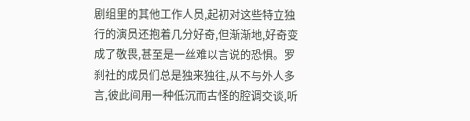剧组里的其他工作人员,起初对这些特立独行的演员还抱着几分好奇,但渐渐地,好奇变成了敬畏,甚至是一丝难以言说的恐惧。罗刹社的成员们总是独来独往,从不与外人多言,彼此间用一种低沉而古怪的腔调交谈,听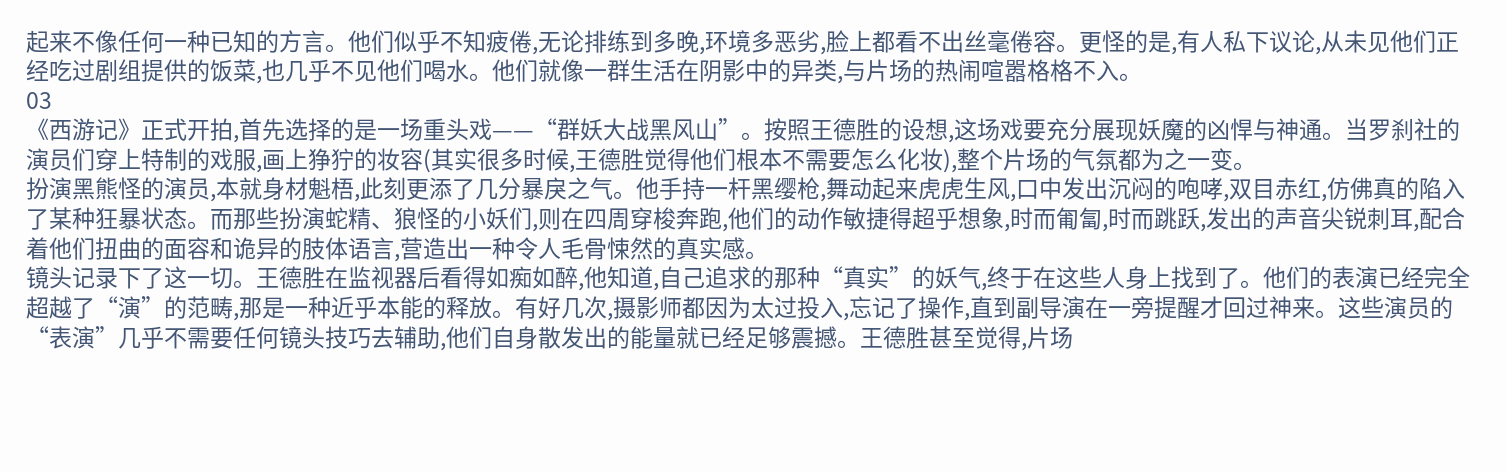起来不像任何一种已知的方言。他们似乎不知疲倦,无论排练到多晚,环境多恶劣,脸上都看不出丝毫倦容。更怪的是,有人私下议论,从未见他们正经吃过剧组提供的饭菜,也几乎不见他们喝水。他们就像一群生活在阴影中的异类,与片场的热闹喧嚣格格不入。
03
《西游记》正式开拍,首先选择的是一场重头戏——“群妖大战黑风山”。按照王德胜的设想,这场戏要充分展现妖魔的凶悍与神通。当罗刹社的演员们穿上特制的戏服,画上狰狞的妆容(其实很多时候,王德胜觉得他们根本不需要怎么化妆),整个片场的气氛都为之一变。
扮演黑熊怪的演员,本就身材魁梧,此刻更添了几分暴戾之气。他手持一杆黑缨枪,舞动起来虎虎生风,口中发出沉闷的咆哮,双目赤红,仿佛真的陷入了某种狂暴状态。而那些扮演蛇精、狼怪的小妖们,则在四周穿梭奔跑,他们的动作敏捷得超乎想象,时而匍匐,时而跳跃,发出的声音尖锐刺耳,配合着他们扭曲的面容和诡异的肢体语言,营造出一种令人毛骨悚然的真实感。
镜头记录下了这一切。王德胜在监视器后看得如痴如醉,他知道,自己追求的那种“真实”的妖气,终于在这些人身上找到了。他们的表演已经完全超越了“演”的范畴,那是一种近乎本能的释放。有好几次,摄影师都因为太过投入,忘记了操作,直到副导演在一旁提醒才回过神来。这些演员的“表演”几乎不需要任何镜头技巧去辅助,他们自身散发出的能量就已经足够震撼。王德胜甚至觉得,片场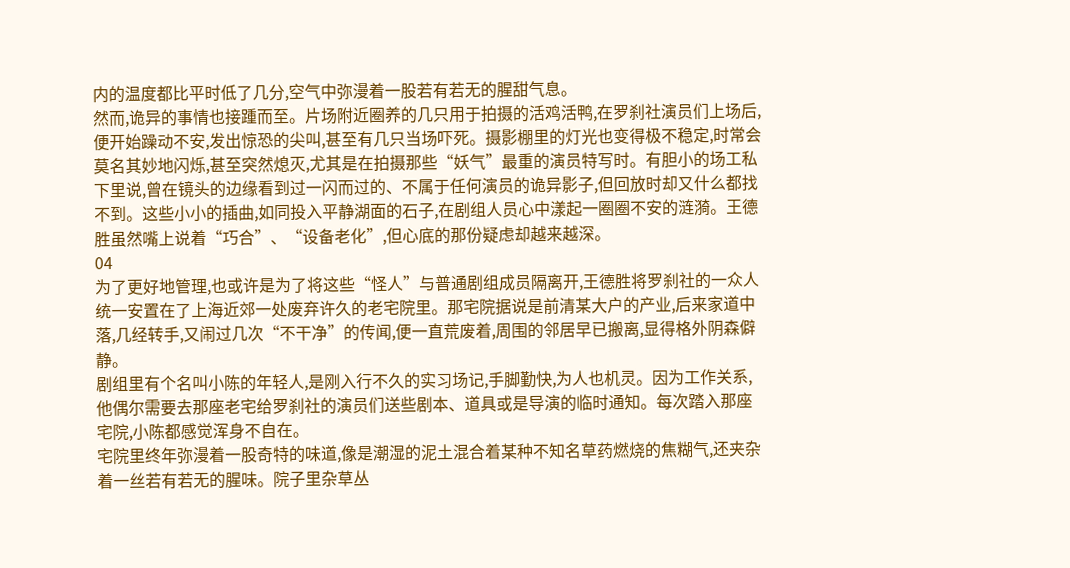内的温度都比平时低了几分,空气中弥漫着一股若有若无的腥甜气息。
然而,诡异的事情也接踵而至。片场附近圈养的几只用于拍摄的活鸡活鸭,在罗刹社演员们上场后,便开始躁动不安,发出惊恐的尖叫,甚至有几只当场吓死。摄影棚里的灯光也变得极不稳定,时常会莫名其妙地闪烁,甚至突然熄灭,尤其是在拍摄那些“妖气”最重的演员特写时。有胆小的场工私下里说,曾在镜头的边缘看到过一闪而过的、不属于任何演员的诡异影子,但回放时却又什么都找不到。这些小小的插曲,如同投入平静湖面的石子,在剧组人员心中漾起一圈圈不安的涟漪。王德胜虽然嘴上说着“巧合”、“设备老化”,但心底的那份疑虑却越来越深。
04
为了更好地管理,也或许是为了将这些“怪人”与普通剧组成员隔离开,王德胜将罗刹社的一众人统一安置在了上海近郊一处废弃许久的老宅院里。那宅院据说是前清某大户的产业,后来家道中落,几经转手,又闹过几次“不干净”的传闻,便一直荒废着,周围的邻居早已搬离,显得格外阴森僻静。
剧组里有个名叫小陈的年轻人,是刚入行不久的实习场记,手脚勤快,为人也机灵。因为工作关系,他偶尔需要去那座老宅给罗刹社的演员们送些剧本、道具或是导演的临时通知。每次踏入那座宅院,小陈都感觉浑身不自在。
宅院里终年弥漫着一股奇特的味道,像是潮湿的泥土混合着某种不知名草药燃烧的焦糊气,还夹杂着一丝若有若无的腥味。院子里杂草丛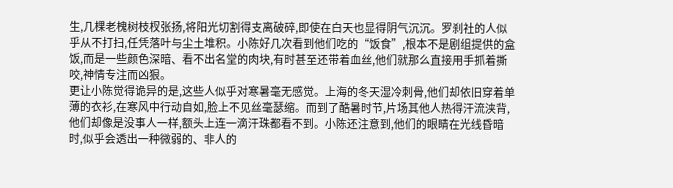生,几棵老槐树枝杈张扬,将阳光切割得支离破碎,即使在白天也显得阴气沉沉。罗刹社的人似乎从不打扫,任凭落叶与尘土堆积。小陈好几次看到他们吃的“饭食”,根本不是剧组提供的盒饭,而是一些颜色深暗、看不出名堂的肉块,有时甚至还带着血丝,他们就那么直接用手抓着撕咬,神情专注而凶狠。
更让小陈觉得诡异的是,这些人似乎对寒暑毫无感觉。上海的冬天湿冷刺骨,他们却依旧穿着单薄的衣衫,在寒风中行动自如,脸上不见丝毫瑟缩。而到了酷暑时节,片场其他人热得汗流浃背,他们却像是没事人一样,额头上连一滴汗珠都看不到。小陈还注意到,他们的眼睛在光线昏暗时,似乎会透出一种微弱的、非人的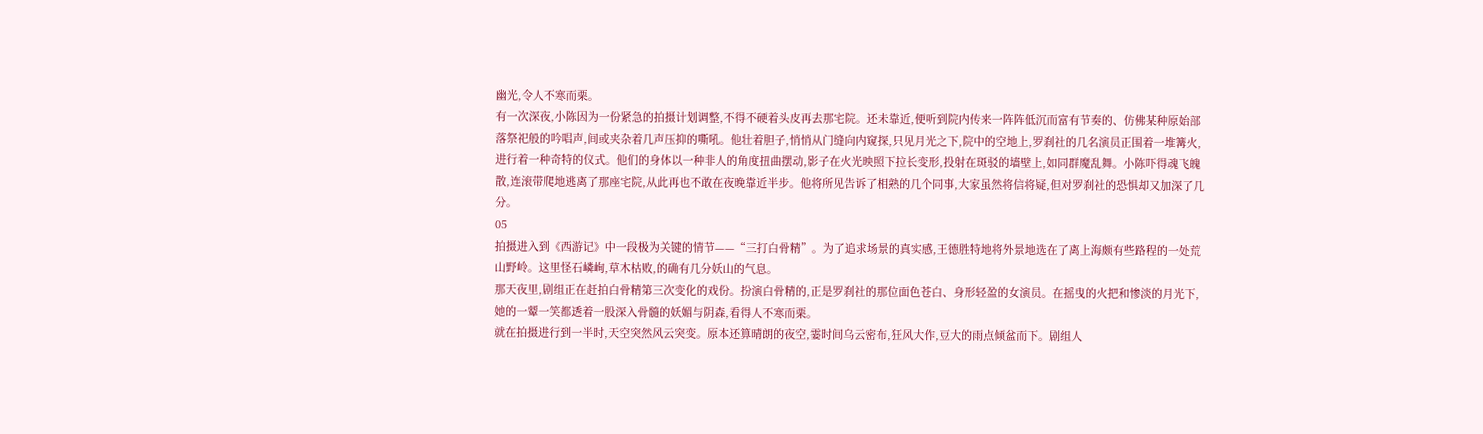幽光,令人不寒而栗。
有一次深夜,小陈因为一份紧急的拍摄计划调整,不得不硬着头皮再去那宅院。还未靠近,便听到院内传来一阵阵低沉而富有节奏的、仿佛某种原始部落祭祀般的吟唱声,间或夹杂着几声压抑的嘶吼。他壮着胆子,悄悄从门缝向内窥探,只见月光之下,院中的空地上,罗刹社的几名演员正围着一堆篝火,进行着一种奇特的仪式。他们的身体以一种非人的角度扭曲摆动,影子在火光映照下拉长变形,投射在斑驳的墙壁上,如同群魔乱舞。小陈吓得魂飞魄散,连滚带爬地逃离了那座宅院,从此再也不敢在夜晚靠近半步。他将所见告诉了相熟的几个同事,大家虽然将信将疑,但对罗刹社的恐惧却又加深了几分。
05
拍摄进入到《西游记》中一段极为关键的情节——“三打白骨精”。为了追求场景的真实感,王德胜特地将外景地选在了离上海颇有些路程的一处荒山野岭。这里怪石嶙峋,草木枯败,的确有几分妖山的气息。
那天夜里,剧组正在赶拍白骨精第三次变化的戏份。扮演白骨精的,正是罗刹社的那位面色苍白、身形轻盈的女演员。在摇曳的火把和惨淡的月光下,她的一颦一笑都透着一股深入骨髓的妖媚与阴森,看得人不寒而栗。
就在拍摄进行到一半时,天空突然风云突变。原本还算晴朗的夜空,霎时间乌云密布,狂风大作,豆大的雨点倾盆而下。剧组人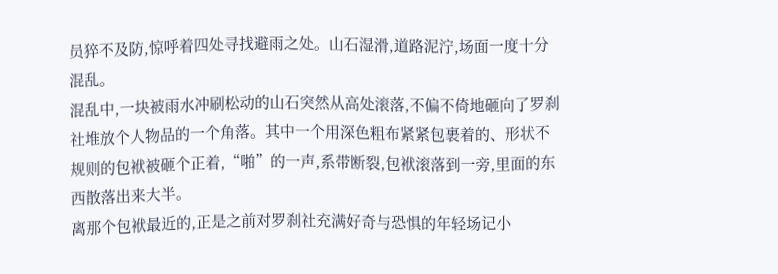员猝不及防,惊呼着四处寻找避雨之处。山石湿滑,道路泥泞,场面一度十分混乱。
混乱中,一块被雨水冲刷松动的山石突然从高处滚落,不偏不倚地砸向了罗刹社堆放个人物品的一个角落。其中一个用深色粗布紧紧包裹着的、形状不规则的包袱被砸个正着,“啪”的一声,系带断裂,包袱滚落到一旁,里面的东西散落出来大半。
离那个包袱最近的,正是之前对罗刹社充满好奇与恐惧的年轻场记小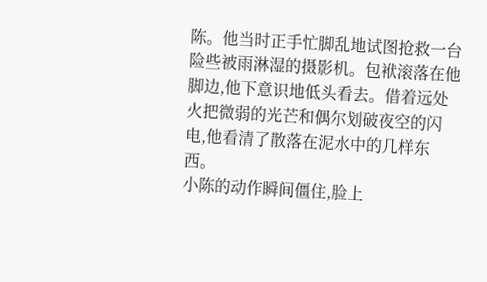陈。他当时正手忙脚乱地试图抢救一台险些被雨淋湿的摄影机。包袱滚落在他脚边,他下意识地低头看去。借着远处火把微弱的光芒和偶尔划破夜空的闪电,他看清了散落在泥水中的几样东西。
小陈的动作瞬间僵住,脸上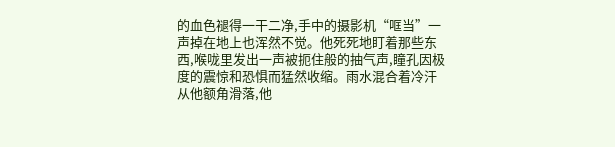的血色褪得一干二净,手中的摄影机“哐当”一声掉在地上也浑然不觉。他死死地盯着那些东西,喉咙里发出一声被扼住般的抽气声,瞳孔因极度的震惊和恐惧而猛然收缩。雨水混合着冷汗从他额角滑落,他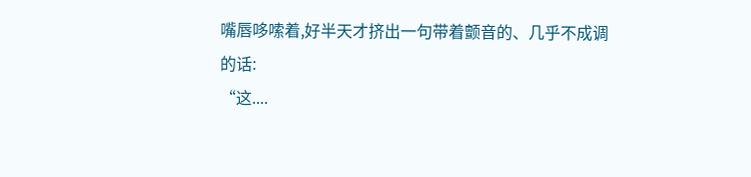嘴唇哆嗦着,好半天才挤出一句带着颤音的、几乎不成调的话:
“这....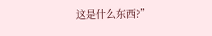这是什么东西?”